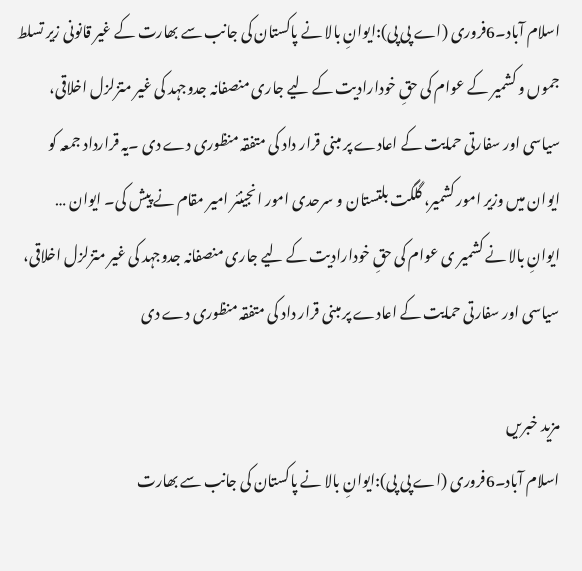اسلام آباد۔6فروری (اے پی پی):ایوانِ بالا نے پاکستان کی جانب سے بھارت کے غیر قانونی زیر تسلط جموں و کشمیر کے عوام کی حقِ خودارادیت کے لیے جاری منصفانہ جدوجہد کی غیر متزلزل اخلاقی، سیاسی اور سفارتی حمایت کے اعادے پر مبنی قرار داد کی متفقہ منظوری دے دی ۔یہ قرارداد جمعہ کو ایوان میں وزیر امور کشمیر، گلگت بلتستان و سرحدی امور انجینئر امیر مقام نے پیش کی۔ ایوان …
ایوانِ بالا نے کشمیر ی عوام کی حقِ خودارادیت کے لیے جاری منصفانہ جدوجہد کی غیر متزلزل اخلاقی، سیاسی اور سفارتی حمایت کے اعادے پر مبنی قرار داد کی متفقہ منظوری دے دی

مزید خبریں
اسلام آباد۔6فروری (اے پی پی):ایوانِ بالا نے پاکستان کی جانب سے بھارت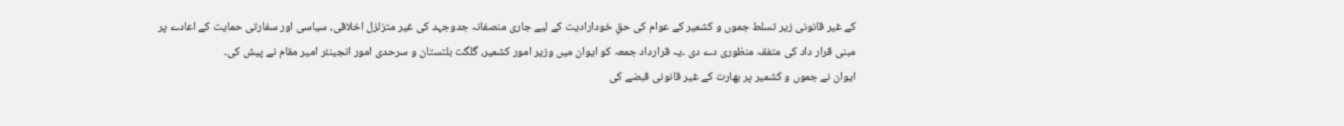کے غیر قانونی زیر تسلط جموں و کشمیر کے عوام کی حقِ خودارادیت کے لیے جاری منصفانہ جدوجہد کی غیر متزلزل اخلاقی، سیاسی اور سفارتی حمایت کے اعادے پر مبنی قرار داد کی متفقہ منظوری دے دی ۔یہ قرارداد جمعہ کو ایوان میں وزیر امور کشمیر، گلگت بلتستان و سرحدی امور انجینئر امیر مقام نے پیش کی۔
ایوان نے جموں و کشمیر پر بھارت کے غیر قانونی قبضے کی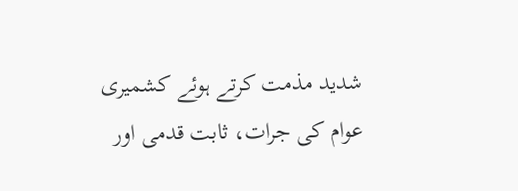شدید مذمت کرتے ہوئے کشمیری عوام کی جرات، ثابت قدمی اور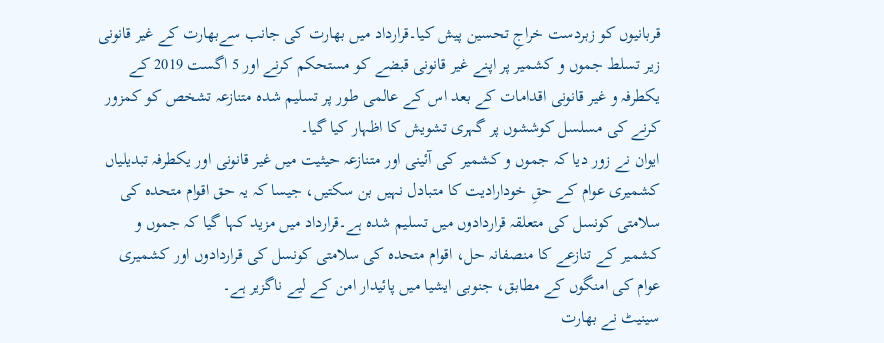قربانیوں کو زبردست خراجِ تحسین پیش کیا۔قرارداد میں بھارت کی جانب سےبھارت کے غیر قانونی زیر تسلط جموں و کشمیر پر اپنے غیر قانونی قبضے کو مستحکم کرنے اور 5 اگست 2019 کے یکطرفہ و غیر قانونی اقدامات کے بعد اس کے عالمی طور پر تسلیم شدہ متنازعہ تشخص کو کمزور کرنے کی مسلسل کوششوں پر گہری تشویش کا اظہار کیا گیا۔
ایوان نے زور دیا کہ جموں و کشمیر کی آئینی اور متنازعہ حیثیت میں غیر قانونی اور یکطرفہ تبدیلیاں کشمیری عوام کے حقِ خودارادیت کا متبادل نہیں بن سکتیں، جیسا کہ یہ حق اقوام متحدہ کی سلامتی کونسل کی متعلقہ قراردادوں میں تسلیم شدہ ہے۔قرارداد میں مزید کہا گیا کہ جموں و کشمیر کے تنازعے کا منصفانہ حل، اقوام متحدہ کی سلامتی کونسل کی قراردادوں اور کشمیری عوام کی امنگوں کے مطابق، جنوبی ایشیا میں پائیدار امن کے لیے ناگزیر ہے۔
سینیٹ نے بھارت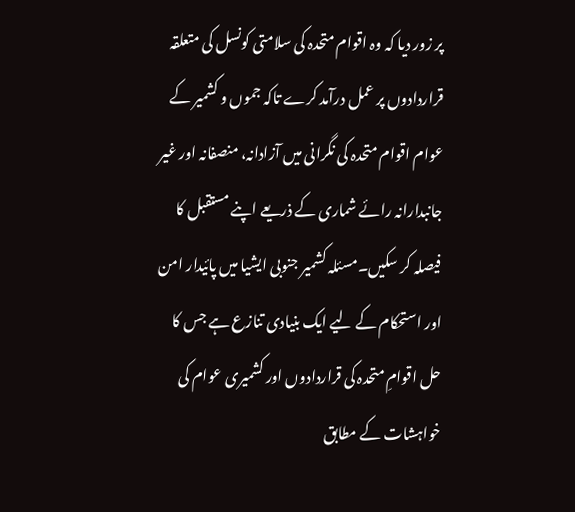پر زور دیا کہ وہ اقوام متحدہ کی سلامتی کونسل کی متعلقہ قراردادوں پر عمل درآمد کرے تاکہ جموں و کشمیر کے عوام اقوام متحدہ کی نگرانی میں آزادانہ، منصفانہ اور غیر جانبدارانہ رائے شماری کے ذریعے اپنے مستقبل کا فیصلہ کر سکیں۔مسئلہ کشمیر جنوبی ایشیا میں پائیدار امن اور استحکام کے لیے ایک بنیادی تنازع ہے جس کا حل اقوامِ متحدہ کی قراردادوں اور کشمیری عوام کی خواہشات کے مطابق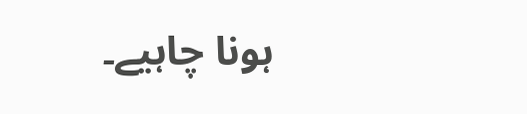ہونا چاہیے۔